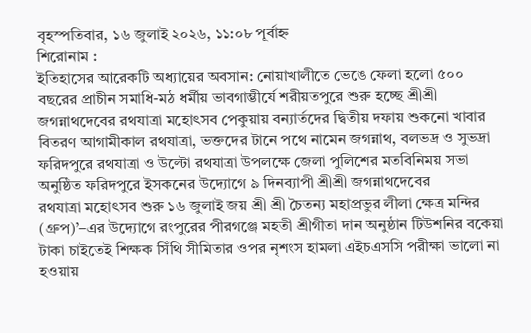বৃহস্পতিবার, ১৬ জুলাই ২০২৬, ১১:০৮ পূর্বাহ্ন
শিরোনাম :
ইতিহাসের আরেকটি অধ্যায়ের অবসান: নোয়াখালীতে ভেঙে ফেলা হলো ৫০০ বছরের প্রাচীন সমাধি-মঠ ধর্মীয় ভাবগাম্ভীর্যে শরীয়তপুরে শুরু হচ্ছে শ্রীশ্রী জগন্নাথদেবের রথযাত্রা মহোৎসব পেকুয়ায় বন্যার্তদের দ্বিতীয় দফায় শুকনো খাবার বিতরণ আগামীকাল রথযাত্রা, ভক্তদের টানে পথে নামেন জগন্নাথ, বলভদ্র ও সুভদ্রা ফরিদপুরে রথযাত্রা ও উল্টো রথযাত্রা উপলক্ষে জেলা পুলিশের মতবিনিময় সভা অনুষ্ঠিত ফরিদপুরে ইসকনের উদ্যোগে ৯ দিনব্যাপী শ্রীশ্রী জগন্নাথদেবের রথযাত্রা ‌মহোৎসব শুরু ১৬ জুলাই জয় শ্রী শ্রী চৈতন্য মহাপ্রভুর লীলা ক্ষেত্র মন্দির (গ্রুপ)’–এর উদ্যোগে রংপুরের পীরগঞ্জে মহতী শ্রীগীতা দান অনুষ্ঠান টিউশনির বকেয়া টাকা চাইতেই শিক্ষক সিঁথি সীমিতার ওপর নৃশংস হামলা এইচএসসি পরীক্ষা ভালো না হওয়ায়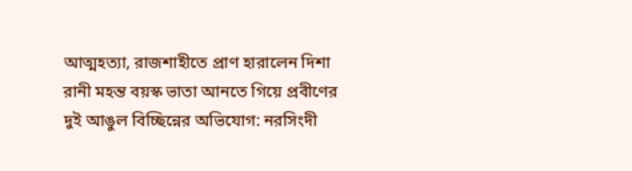আত্মহত্যা, রাজশাহীতে প্রাণ হারালেন দিশা রানী মহন্ত বয়স্ক ভাতা আনতে গিয়ে প্রবীণের দুই আঙুল বিচ্ছিন্নের অভিযোগ: নরসিংদী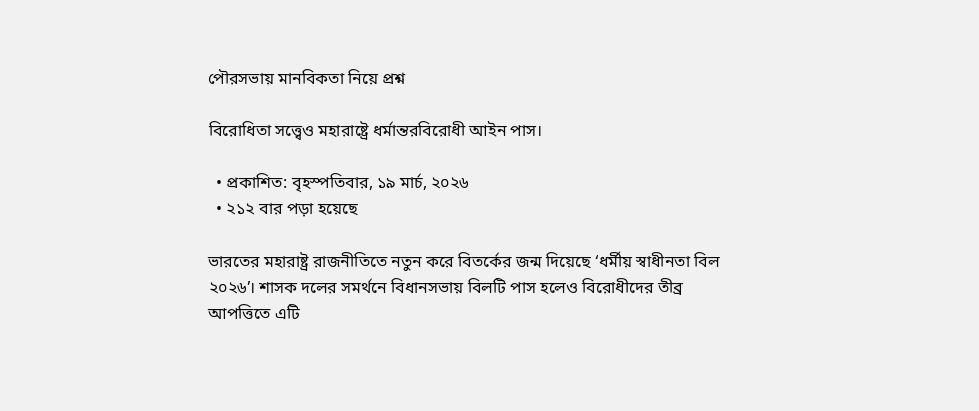পৌরসভায় মানবিকতা নিয়ে প্রশ্ন

বিরোধিতা সত্ত্বেও মহারাষ্ট্রে ধর্মান্তরবিরোধী আইন পাস।

  • প্রকাশিত: বৃহস্পতিবার, ১৯ মার্চ, ২০২৬
  • ২১২ বার পড়া হয়েছে

ভারতের মহারাষ্ট্র রাজনীতিতে নতুন করে বিতর্কের জন্ম দিয়েছে ‘ধর্মীয় স্বাধীনতা বিল ২০২৬’। শাসক দলের সমর্থনে বিধানসভায় বিলটি পাস হলেও বিরোধীদের তীব্র আপত্তিতে এটি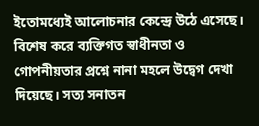ইতোমধ্যেই আলোচনার কেন্দ্রে উঠে এসেছে। বিশেষ করে ব্যক্তিগত স্বাধীনতা ও গোপনীয়তার প্রশ্নে নানা মহলে উদ্বেগ দেখা দিয়েছে। সত্য সনাতন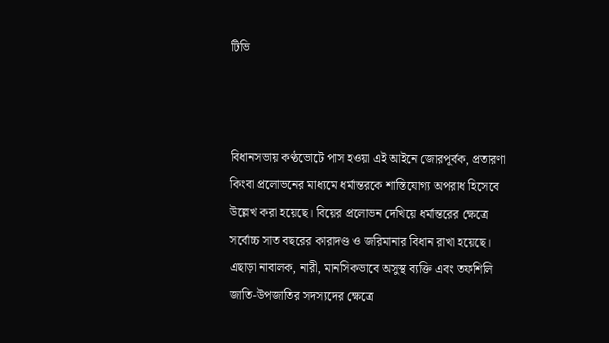টিভি



বিধানসভায় কণ্ঠভোটে পাস হওয়া এই আইনে জোরপূর্বক, প্রতারণা কিংবা প্রলোভনের মাধ্যমে ধর্মান্তরকে শাস্তিযোগ্য অপরাধ হিসেবে উল্লেখ করা হয়েছে। বিয়ের প্রলোভন দেখিয়ে ধর্মান্তরের ক্ষেত্রে সর্বোচ্চ সাত বছরের কারাদণ্ড ও জরিমানার বিধান রাখা হয়েছে। এছাড়া নাবালক, নারী, মানসিকভাবে অসুস্থ ব্যক্তি এবং তফশিলি জাতি-উপজাতির সদস্যদের ক্ষেত্রে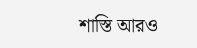শাস্তি আরও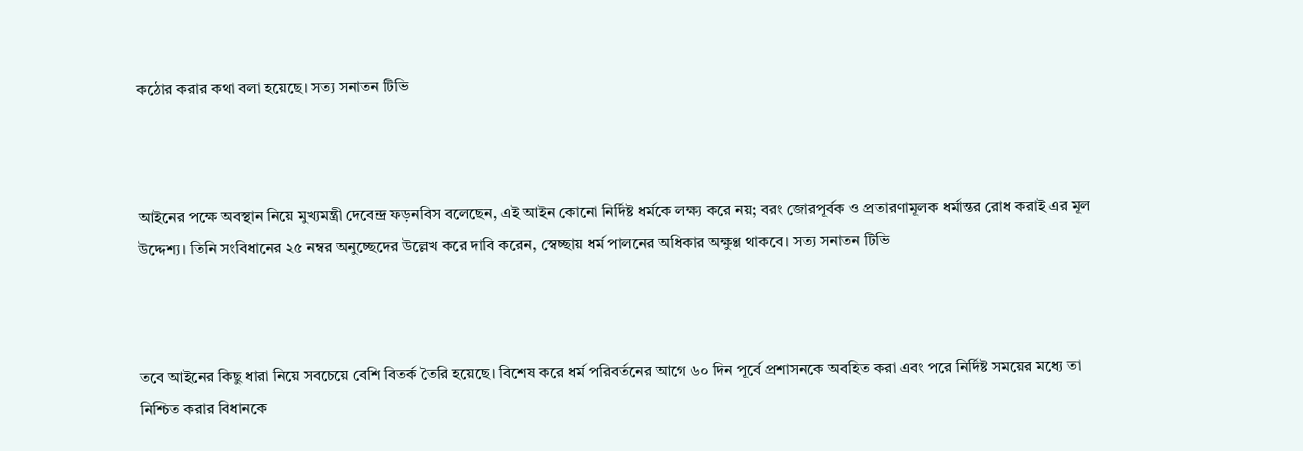কঠোর করার কথা বলা হয়েছে। সত্য সনাতন টিভি



আইনের পক্ষে অবস্থান নিয়ে মুখ্যমন্ত্রী দেবেন্দ্র ফড়নবিস বলেছেন, এই আইন কোনো নির্দিষ্ট ধর্মকে লক্ষ্য করে নয়; বরং জোরপূর্বক ও প্রতারণামূলক ধর্মান্তর রোধ করাই এর মূল উদ্দেশ্য। তিনি সংবিধানের ২৫ নম্বর অনুচ্ছেদের উল্লেখ করে দাবি করেন, স্বেচ্ছায় ধর্ম পালনের অধিকার অক্ষুণ্ণ থাকবে। সত্য সনাতন টিভি



তবে আইনের কিছু ধারা নিয়ে সবচেয়ে বেশি বিতর্ক তৈরি হয়েছে। বিশেষ করে ধর্ম পরিবর্তনের আগে ৬০ দিন পূর্বে প্রশাসনকে অবহিত করা এবং পরে নির্দিষ্ট সময়ের মধ্যে তা নিশ্চিত করার বিধানকে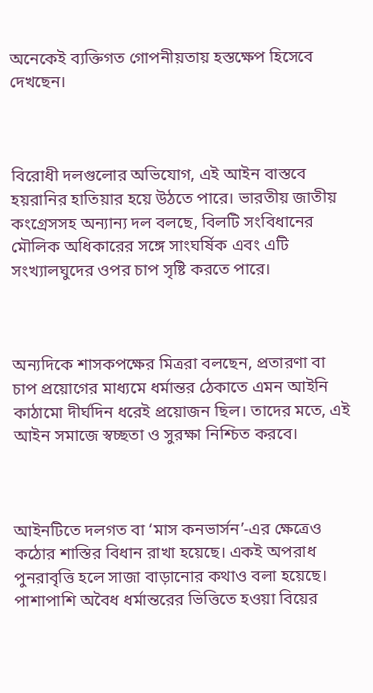অনেকেই ব্যক্তিগত গোপনীয়তায় হস্তক্ষেপ হিসেবে দেখছেন।



বিরোধী দলগুলোর অভিযোগ, এই আইন বাস্তবে হয়রানির হাতিয়ার হয়ে উঠতে পারে। ভারতীয় জাতীয় কংগ্রেসসহ অন্যান্য দল বলছে, বিলটি সংবিধানের মৌলিক অধিকারের সঙ্গে সাংঘর্ষিক এবং এটি সংখ্যালঘুদের ওপর চাপ সৃষ্টি করতে পারে।



অন্যদিকে শাসকপক্ষের মিত্ররা বলছেন, প্রতারণা বা চাপ প্রয়োগের মাধ্যমে ধর্মান্তর ঠেকাতে এমন আইনি কাঠামো দীর্ঘদিন ধরেই প্রয়োজন ছিল। তাদের মতে, এই আইন সমাজে স্বচ্ছতা ও সুরক্ষা নিশ্চিত করবে।



আইনটিতে দলগত বা ‘মাস কনভার্সন’-এর ক্ষেত্রেও কঠোর শাস্তির বিধান রাখা হয়েছে। একই অপরাধ পুনরাবৃত্তি হলে সাজা বাড়ানোর কথাও বলা হয়েছে। পাশাপাশি অবৈধ ধর্মান্তরের ভিত্তিতে হওয়া বিয়ের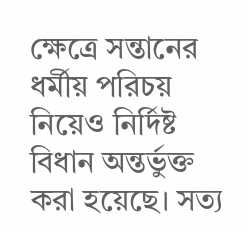ক্ষেত্রে সন্তানের ধর্মীয় পরিচয় নিয়েও নির্দিষ্ট বিধান অন্তর্ভুক্ত করা হয়েছে। সত্য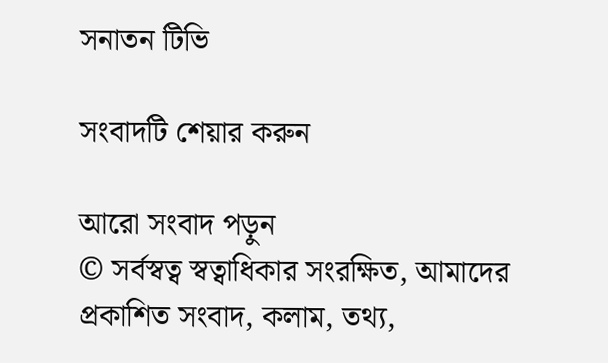সনাতন টিভি

সংবাদটি শেয়ার করুন

আরো সংবাদ পড়ুন
© সর্বস্বত্ব স্বত্বাধিকার সংরক্ষিত, আমাদের প্রকাশিত সংবাদ, কলাম, তথ্য,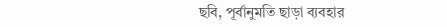ছবি, পূর্বানুমতি ছাড়া ব্যবহার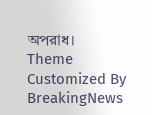অপরাধ।
Theme Customized By BreakingNews